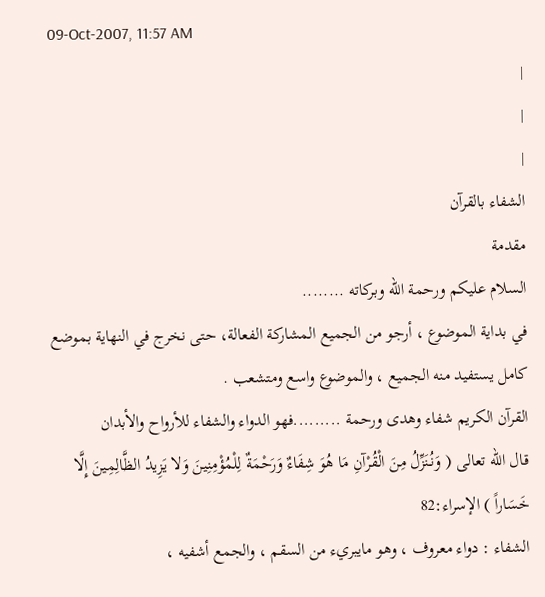09-Oct-2007, 11:57 AM
|
|
|
الشفاء بالقرآن
مقدمة
السلام عليكم ورحمة الله وبركاته ........
في بداية الموضوع ، أرجو من الجميع المشاركة الفعالة، حتى نخرج في النهاية بموضع كامل يستفيد منه الجميع ، والموضوع واسع ومتشعب .
القرآن الكريم شفاء وهدى ورحمة .........فهو الدواء والشفاء للأرواح والأبدان
قال الله تعالى ( وَنُنَزِّلُ مِنَ الْقُرْآنِ مَا هُوَ شِفَاءٌ وَرَحْمَةٌ لِلْمُؤْمِنِينَ وَلا يَزِيدُ الظَّالِمِينَ إِلَّا خَسَاراً ) الإسراء:82
الشفاء : دواء معروف ، وهو مايبريء من السقم ، والجمع أشفيه ،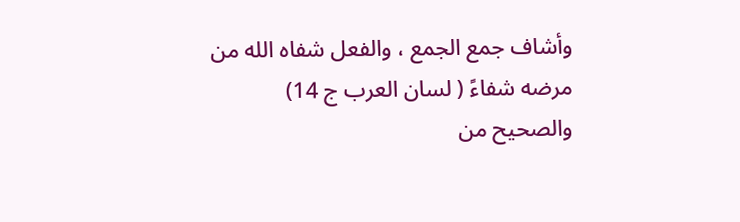وأشاف جمع الجمع ، والفعل شفاه الله من مرضه شفاءً ( لسان العرب ج 14)
والصحيح من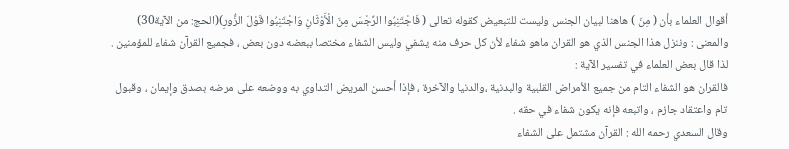أقوال العلماء بأن ( مِنَ ) هاهنا لبيان الجنس وليست للتبعيض كقوله تعالى ( فَاجْتَنِبُوا الرِّجْسَ مِنَ الْأَوْثَانِ وَاجْتَنِبُوا قَوْلَ الزُّورِ)(الحج: من الآية30)
والمعنى : وننزل هذا الجنس الذي هو القران ماهو شفاء لأن كل حرف منه يشفي وليس الشفاء مختصا ببعضه دون بعض ، فجميع القرآن شفاء للمؤمنين .
لذا قال بعض العلماء في تفسير الآية :
فالقران هو الشفاء التام من جميع الأمراض القلبية والبدنية ،والدنيا والآخرة ، فإذا أحسن المريض التداوي به ووضعه على مرضه بصدق وإيمان ، وقبول تام واعتقاد جازم ، واتبعه فإنه يكون شفاء في حقه .
وقال السعدي رحمه الله : القرآن مشتمل على الشفاء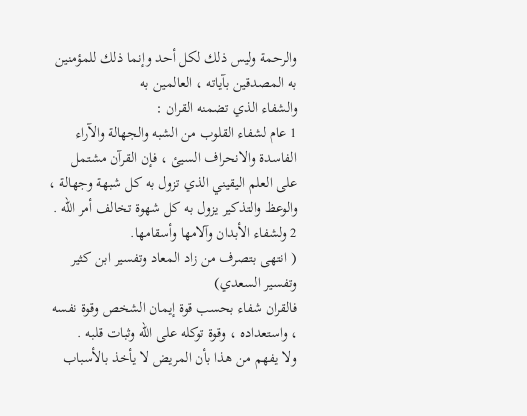والرحمة وليس ذلك لكل أحد وإنما ذلك للمؤمنين به المصدقين بآياته ، العالمين به
والشفاء الذي تضمنه القران :
1 عام لشفاء القلوب من الشبه والجهالة والآراء الفاسدة والانحراف السيئ ، فإن القرآن مشتمل على العلم اليقيني الذي تزول به كل شبهة وجهالة ، والوعظ والتذكير يزول به كل شهوة تخالف أمر الله .
2 ولشفاء الأبدان وآلامها وأسقامها.
( انتهى بتصرف من زاد المعاد وتفسير ابن كثير وتفسير السعدي)
فالقران شفاء بحسب قوة إيمان الشخص وقوة نفسه ، واستعداده ، وقوة توكله على الله وثبات قلبه .
ولا يفهم من هذا بأن المريض لا يأخذ بالأسباب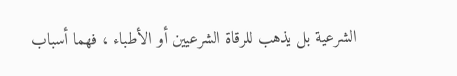الشرعية بل يذهب للرقاة الشرعيين أو الأطباء ، فهما أسباب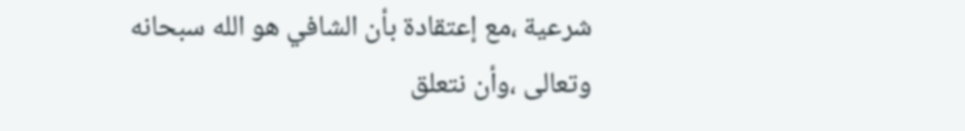شرعية ،مع إعتقادة بأن الشافي هو الله سبحانه وتعالى ،وأن نتعلق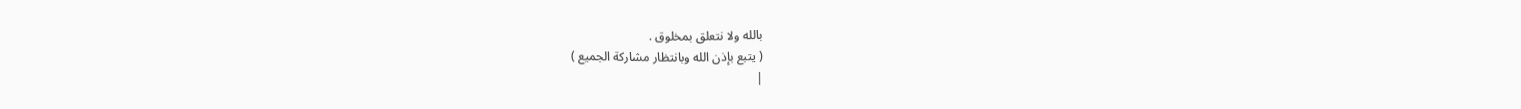بالله ولا نتعلق بمخلوق .
( يتبع بإذن الله وبانتظار مشاركة الجميع )
|